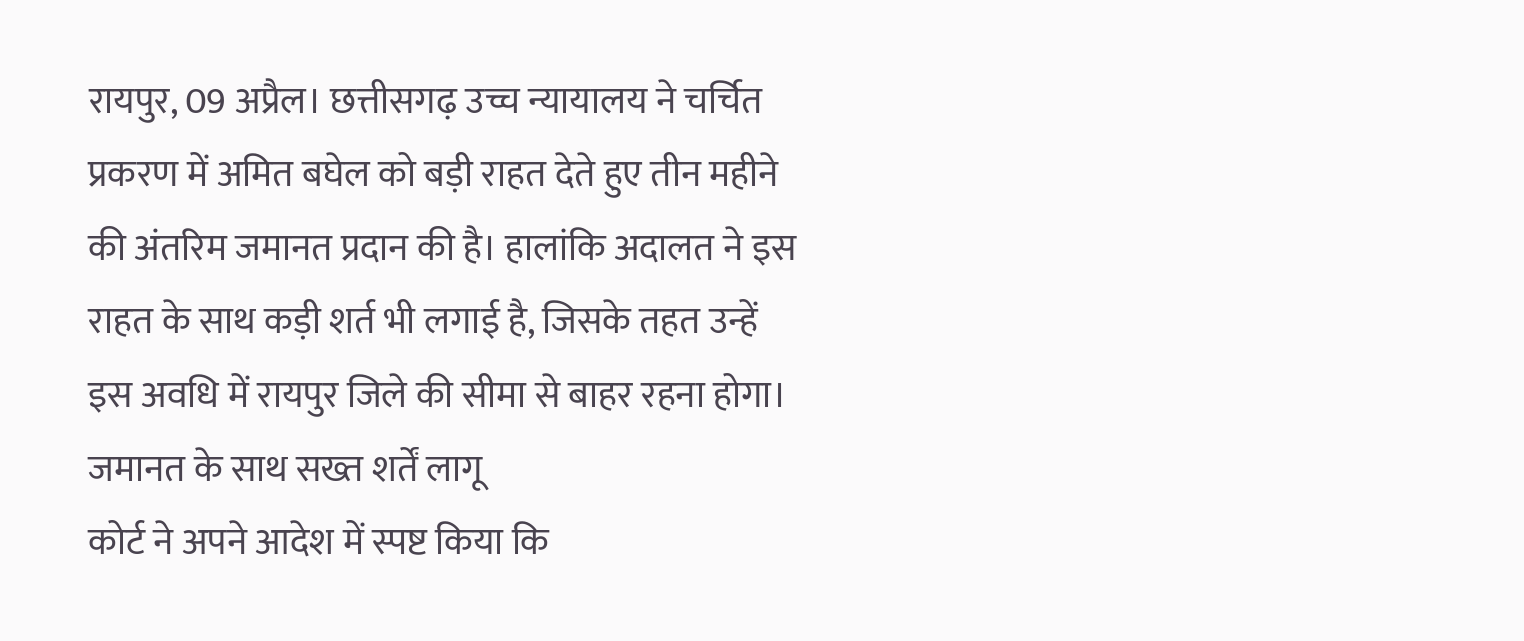रायपुर, 09 अप्रैल। छत्तीसगढ़ उच्च न्यायालय ने चर्चित प्रकरण में अमित बघेल को बड़ी राहत देते हुए तीन महीने की अंतरिम जमानत प्रदान की है। हालांकि अदालत ने इस राहत के साथ कड़ी शर्त भी लगाई है, जिसके तहत उन्हें इस अवधि में रायपुर जिले की सीमा से बाहर रहना होगा।
जमानत के साथ सख्त शर्तें लागू
कोर्ट ने अपने आदेश में स्पष्ट किया कि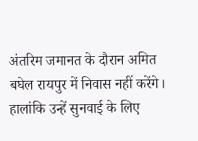अंतरिम जमानत के दौरान अमित बघेल रायपुर में निवास नहीं करेंगे। हालांकि उन्हें सुनवाई के लिए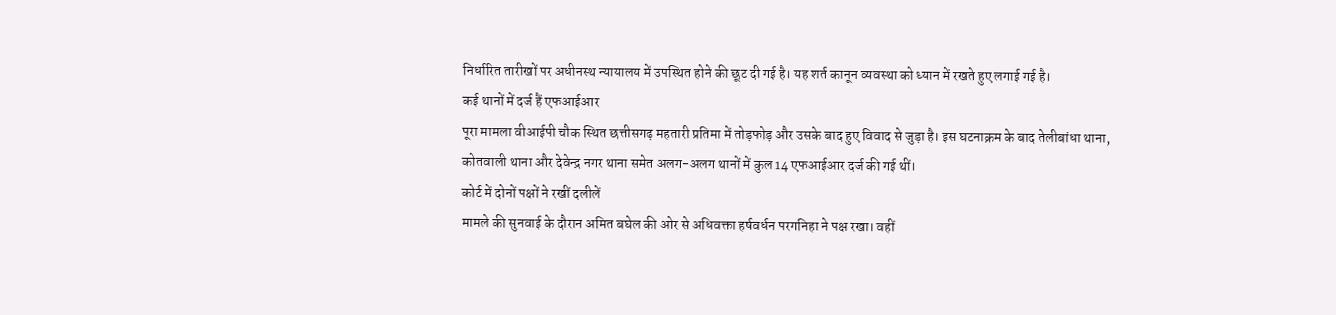निर्धारित तारीखों पर अधीनस्थ न्यायालय में उपस्थित होने की छूट दी गई है। यह शर्त कानून व्यवस्था को ध्यान में रखते हुए लगाई गई है।
कई थानों में दर्ज हैं एफआईआर
पूरा मामला वीआईपी चौक स्थित छत्तीसगढ़ महतारी प्रतिमा में तोड़फोड़ और उसके बाद हुए विवाद से जुड़ा है। इस घटनाक्रम के बाद तेलीबांधा थाना, कोतवाली थाना और देवेन्द्र नगर थाना समेत अलग-अलग थानों में कुल 14 एफआईआर दर्ज की गई थीं।
कोर्ट में दोनों पक्षों ने रखीं दलीलें
मामले की सुनवाई के दौरान अमित बघेल की ओर से अधिवक्ता हर्षवर्धन परगनिहा ने पक्ष रखा। वहीं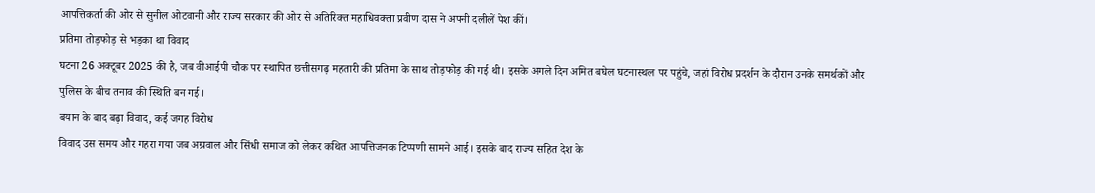आपत्तिकर्ता की ओर से सुनील ओटवानी और राज्य सरकार की ओर से अतिरिक्त महाधिवक्ता प्रवीण दास ने अपनी दलीलें पेश कीं।
प्रतिमा तोड़फोड़ से भड़का था विवाद
घटना 26 अक्टूबर 2025 की है, जब वीआईपी चौक पर स्थापित छत्तीसगढ़ महतारी की प्रतिमा के साथ तोड़फोड़ की गई थी। इसके अगले दिन अमित बघेल घटनास्थल पर पहुंचे, जहां विरोध प्रदर्शन के दौरान उनके समर्थकों और पुलिस के बीच तनाव की स्थिति बन गई।
बयान के बाद बढ़ा विवाद, कई जगह विरोध
विवाद उस समय और गहरा गया जब अग्रवाल और सिंधी समाज को लेकर कथित आपत्तिजनक टिप्पणी सामने आई। इसके बाद राज्य सहित देश के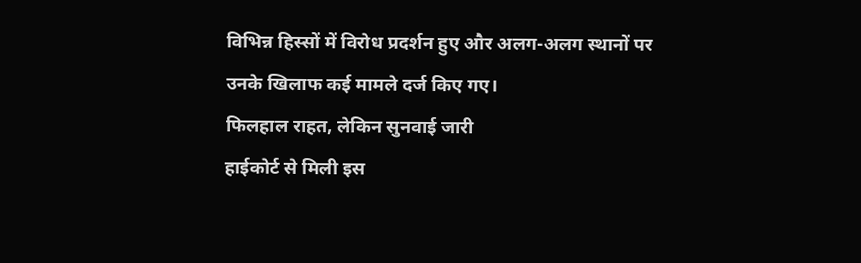विभिन्न हिस्सों में विरोध प्रदर्शन हुए और अलग-अलग स्थानों पर उनके खिलाफ कई मामले दर्ज किए गए।
फिलहाल राहत, लेकिन सुनवाई जारी
हाईकोर्ट से मिली इस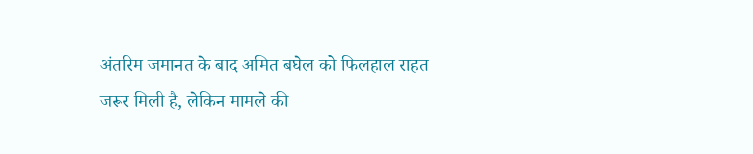अंतरिम जमानत के बाद अमित बघेल को फिलहाल राहत जरूर मिली है, लेकिन मामले की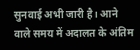सुनवाई अभी जारी है। आने वाले समय में अदालत के अंतिम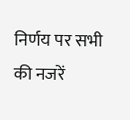निर्णय पर सभी की नजरें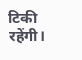टिकी रहेंगी।